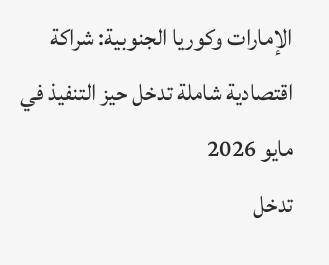الإمارات وكوريا الجنوبية: شراكة اقتصادية شاملة تدخل حيز التنفيذ في مايو 2026
تدخل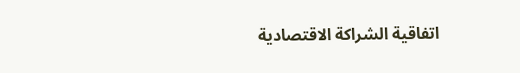اتفاقية الشراكة الاقتصادية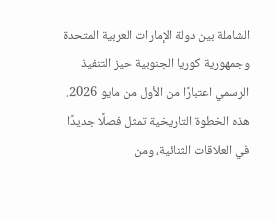الشاملة بين دولة الإمارات العربية المتحدة وجمهورية كوريا الجنوبية حيز التنفيذ الرسمي اعتبارًا من الأول من مايو 2026. هذه الخطوة التاريخية تمثل فصلًا جديدًا في العلاقات الثنائية، ومن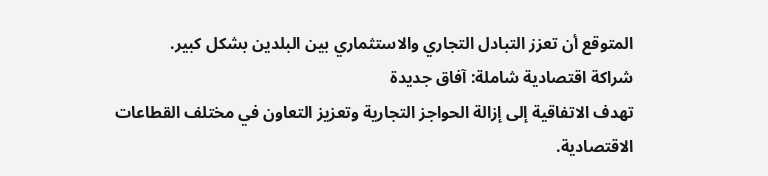المتوقع أن تعزز التبادل التجاري والاستثماري بين البلدين بشكل كبير.
شراكة اقتصادية شاملة: آفاق جديدة
تهدف الاتفاقية إلى إزالة الحواجز التجارية وتعزيز التعاون في مختلف القطاعات الاقتصادية.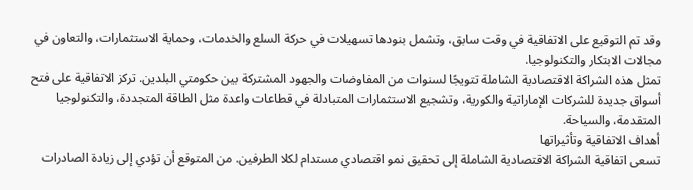وقد تم التوقيع على الاتفاقية في وقت سابق، وتشمل بنودها تسهيلات في حركة السلع والخدمات، وحماية الاستثمارات، والتعاون في مجالات الابتكار والتكنولوجيا.
تمثل هذه الشراكة الاقتصادية الشاملة تتويجًا لسنوات من المفاوضات والجهود المشتركة بين حكومتي البلدين. تركز الاتفاقية على فتح أسواق جديدة للشركات الإماراتية والكورية، وتشجيع الاستثمارات المتبادلة في قطاعات واعدة مثل الطاقة المتجددة، والتكنولوجيا المتقدمة، والسياحة.
أهداف الاتفاقية وتأثيراتها
تسعى اتفاقية الشراكة الاقتصادية الشاملة إلى تحقيق نمو اقتصادي مستدام لكلا الطرفين. من المتوقع أن تؤدي إلى زيادة الصادرات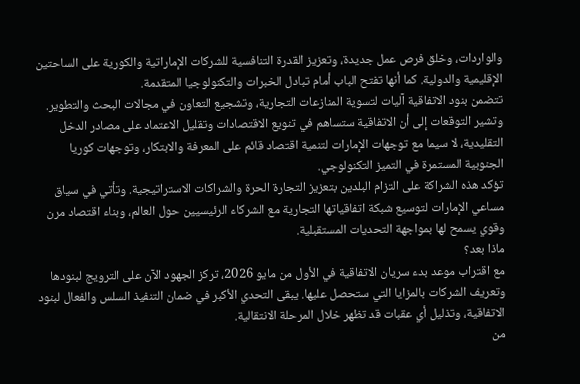والواردات، وخلق فرص عمل جديدة، وتعزيز القدرة التنافسية للشركات الإماراتية والكورية على الساحتين الإقليمية والدولية. كما أنها تفتح الباب أمام تبادل الخبرات والتكنولوجيا المتقدمة.
تتضمن بنود الاتفاقية آليات لتسوية المنازعات التجارية، وتشجيع التعاون في مجالات البحث والتطوير. وتشير التوقعات إلى أن الاتفاقية ستساهم في تنويع الاقتصادات وتقليل الاعتماد على مصادر الدخل التقليدية، لا سيما مع توجهات الإمارات لتنمية اقتصاد قائم على المعرفة والابتكار، وتوجهات كوريا الجنوبية المستمرة في التميز التكنولوجي.
تؤكد هذه الشراكة على التزام البلدين بتعزيز التجارة الحرة والشراكات الاستراتيجية. وتأتي في سياق مساعي الإمارات لتوسيع شبكة اتفاقياتها التجارية مع الشركاء الرئيسيين حول العالم، وبناء اقتصاد مرن وقوي يسمح لها بمواجهة التحديات المستقبلية.
ماذا بعد؟
مع اقتراب موعد بدء سريان الاتفاقية في الأول من مايو 2026، تركز الجهود الآن على الترويج لبنودها وتعريف الشركات بالمزايا التي ستحصل عليها. يبقى التحدي الأكبر في ضمان التنفيذ السلس والفعال لبنود الاتفاقية، وتذليل أي عقبات قد تظهر خلال المرحلة الانتقالية.
من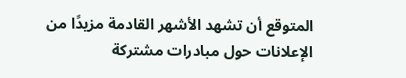المتوقع أن تشهد الأشهر القادمة مزيدًا من الإعلانات حول مبادرات مشتركة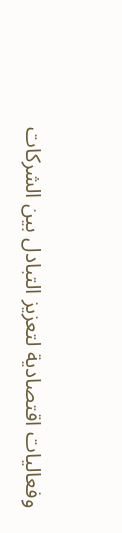وفعاليات اقتصادية لتعزيز التبادل بين الشركات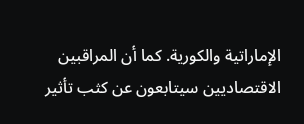الإماراتية والكورية. كما أن المراقبين الاقتصاديين سيتابعون عن كثب تأثير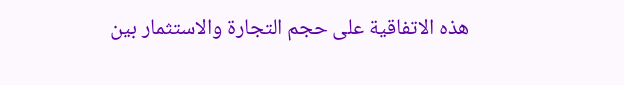هذه الاتفاقية على حجم التجارة والاستثمار بين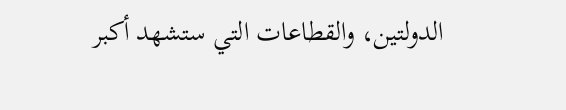الدولتين، والقطاعات التي ستشهد أكبر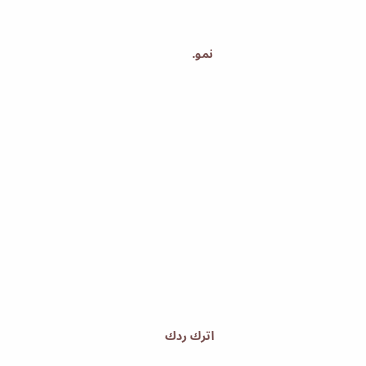نمو.














اترك ردك